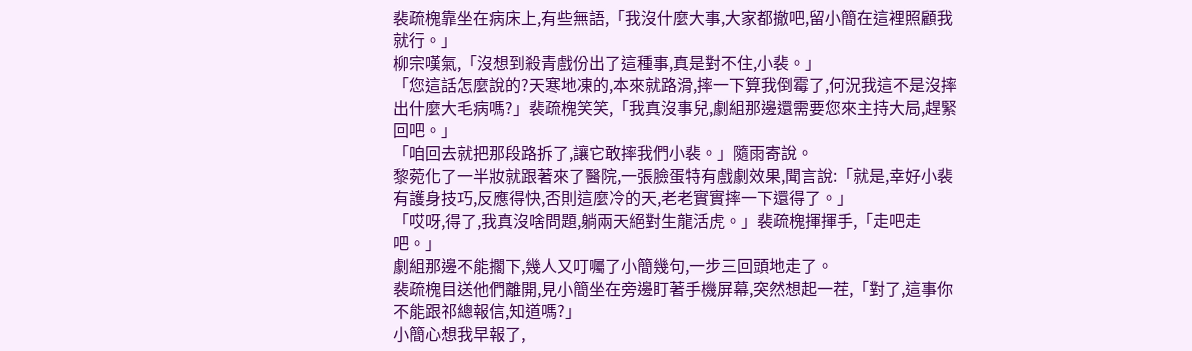裴疏槐靠坐在病床上,有些無語,「我沒什麼大事,大家都撤吧,留小簡在這裡照顧我就行。」
柳宗嘆氣,「沒想到殺青戲份出了這種事,真是對不住,小裴。」
「您這話怎麼說的?天寒地凍的,本來就路滑,摔一下算我倒霉了,何況我這不是沒摔出什麼大毛病嗎?」裴疏槐笑笑,「我真沒事兒,劇組那邊還需要您來主持大局,趕緊回吧。」
「咱回去就把那段路拆了,讓它敢摔我們小裴。」隨雨寄說。
黎菀化了一半妝就跟著來了醫院,一張臉蛋特有戲劇效果,聞言說:「就是,幸好小裴有護身技巧,反應得快,否則這麼冷的天,老老實實摔一下還得了。」
「哎呀,得了,我真沒啥問題,躺兩天絕對生龍活虎。」裴疏槐揮揮手,「走吧走吧。」
劇組那邊不能擱下,幾人又叮囑了小簡幾句,一步三回頭地走了。
裴疏槐目送他們離開,見小簡坐在旁邊盯著手機屏幕,突然想起一茬,「對了,這事你不能跟祁總報信,知道嗎?」
小簡心想我早報了,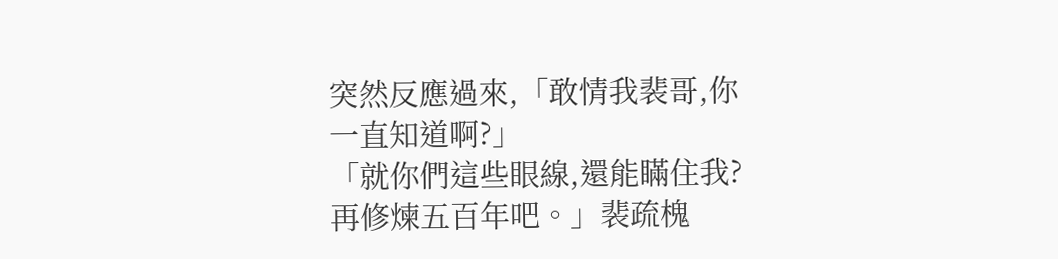突然反應過來,「敢情我裴哥,你一直知道啊?」
「就你們這些眼線,還能瞞住我?再修煉五百年吧。」裴疏槐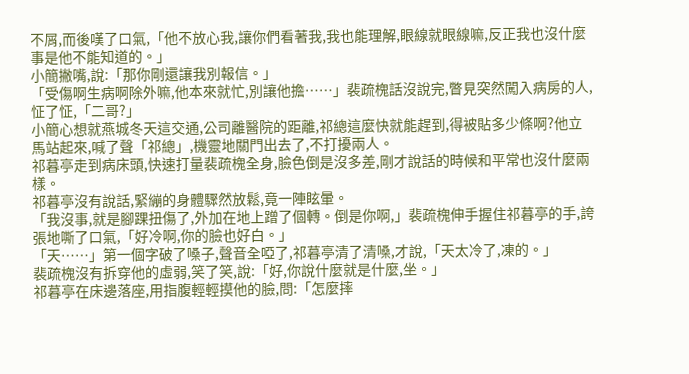不屑,而後嘆了口氣,「他不放心我,讓你們看著我,我也能理解,眼線就眼線嘛,反正我也沒什麼事是他不能知道的。」
小簡撇嘴,說:「那你剛還讓我別報信。」
「受傷啊生病啊除外嘛,他本來就忙,別讓他擔……」裴疏槐話沒說完,瞥見突然闖入病房的人,怔了怔,「二哥?」
小簡心想就燕城冬天這交通,公司離醫院的距離,祁總這麼快就能趕到,得被貼多少條啊?他立馬站起來,喊了聲「祁總」,機靈地關門出去了,不打擾兩人。
祁暮亭走到病床頭,快速打量裴疏槐全身,臉色倒是沒多差,剛才說話的時候和平常也沒什麼兩樣。
祁暮亭沒有說話,緊繃的身體驟然放鬆,竟一陣眩暈。
「我沒事,就是腳踝扭傷了,外加在地上蹭了個轉。倒是你啊,」裴疏槐伸手握住祁暮亭的手,誇張地嘶了口氣,「好冷啊,你的臉也好白。」
「天……」第一個字破了嗓子,聲音全啞了,祁暮亭清了清嗓,才說,「天太冷了,凍的。」
裴疏槐沒有拆穿他的虛弱,笑了笑,說:「好,你說什麼就是什麼,坐。」
祁暮亭在床邊落座,用指腹輕輕摸他的臉,問:「怎麼摔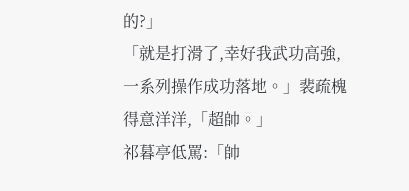的?」
「就是打滑了,幸好我武功高強,一系列操作成功落地。」裴疏槐得意洋洋,「超帥。」
祁暮亭低罵:「帥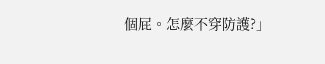個屁。怎麼不穿防護?」